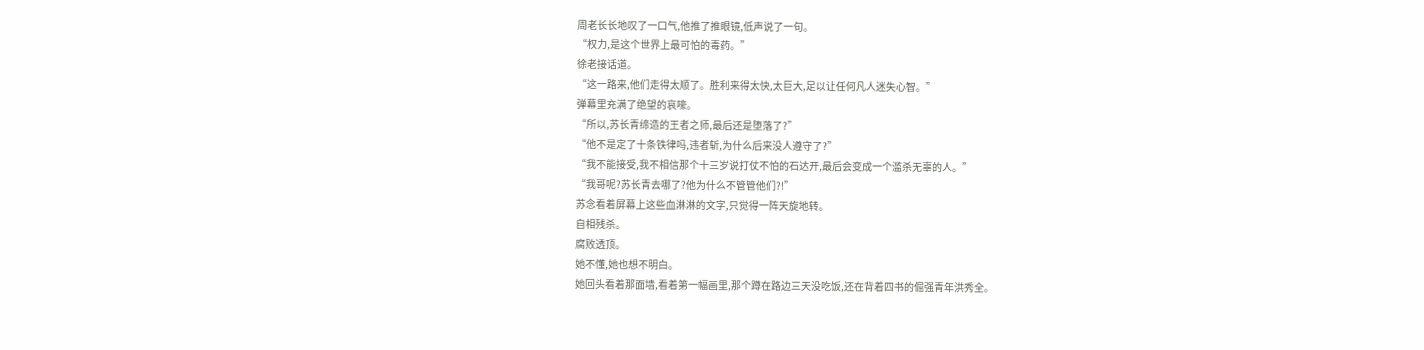周老长长地叹了一口气,他推了推眼镜,低声说了一句。
“权力,是这个世界上最可怕的毒药。”
徐老接话道。
“这一路来,他们走得太顺了。胜利来得太快,太巨大,足以让任何凡人迷失心智。”
弹幕里充满了绝望的哀嚎。
“所以,苏长青缔造的王者之师,最后还是堕落了?”
“他不是定了十条铁律吗,违者斩,为什么后来没人遵守了?”
“我不能接受,我不相信那个十三岁说打仗不怕的石达开,最后会变成一个滥杀无辜的人。”
“我哥呢?苏长青去哪了?他为什么不管管他们?!”
苏念看着屏幕上这些血淋淋的文字,只觉得一阵天旋地转。
自相残杀。
腐败透顶。
她不懂,她也想不明白。
她回头看着那面墙,看着第一幅画里,那个蹲在路边三天没吃饭,还在背着四书的倔强青年洪秀全。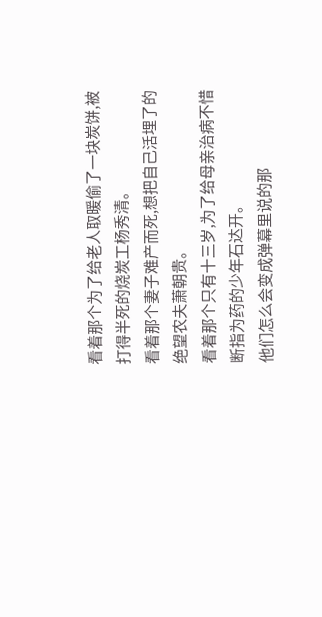看着那个为了给老人取暖偷了一块炭饼,被打得半死的烧炭工杨秀清。
看着那个妻子难产而死,想把自己活埋了的绝望农夫萧朝贵。
看着那个只有十三岁,为了给母亲治病不惜断指为药的少年石达开。
他们怎么会变成弹幕里说的那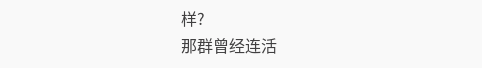样?
那群曾经连活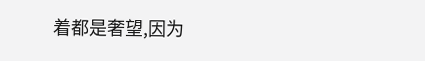着都是奢望,因为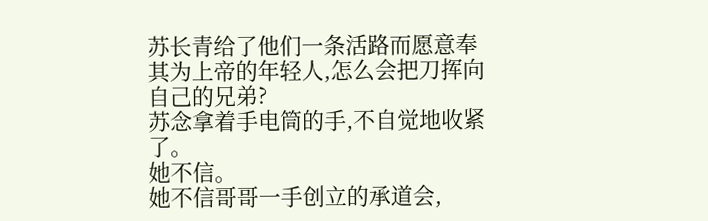苏长青给了他们一条活路而愿意奉其为上帝的年轻人,怎么会把刀挥向自己的兄弟?
苏念拿着手电筒的手,不自觉地收紧了。
她不信。
她不信哥哥一手创立的承道会,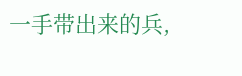一手带出来的兵,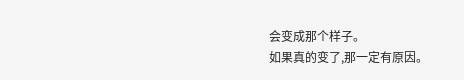会变成那个样子。
如果真的变了,那一定有原因。